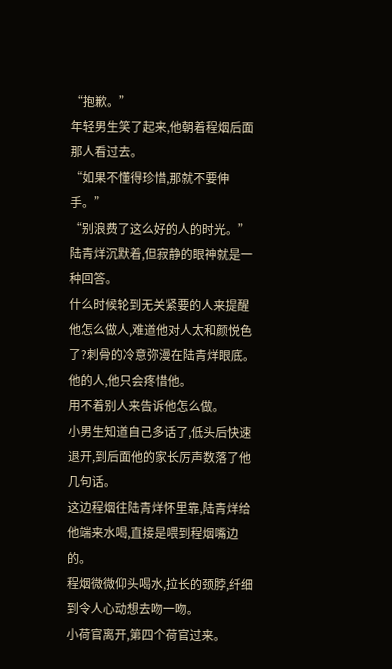“抱歉。”
年轻男生笑了起来,他朝着程烟后面那人看过去。
“如果不懂得珍惜,那就不要伸手。”
“别浪费了这么好的人的时光。”
陆青烊沉默着,但寂静的眼神就是一种回答。
什么时候轮到无关紧要的人来提醒他怎么做人,难道他对人太和颜悦色了?刺骨的冷意弥漫在陆青烊眼底。
他的人,他只会疼惜他。
用不着别人来告诉他怎么做。
小男生知道自己多话了,低头后快速退开,到后面他的家长厉声数落了他几句话。
这边程烟往陆青烊怀里靠,陆青烊给他端来水喝,直接是喂到程烟嘴边的。
程烟微微仰头喝水,拉长的颈脖,纤细到令人心动想去吻一吻。
小荷官离开,第四个荷官过来。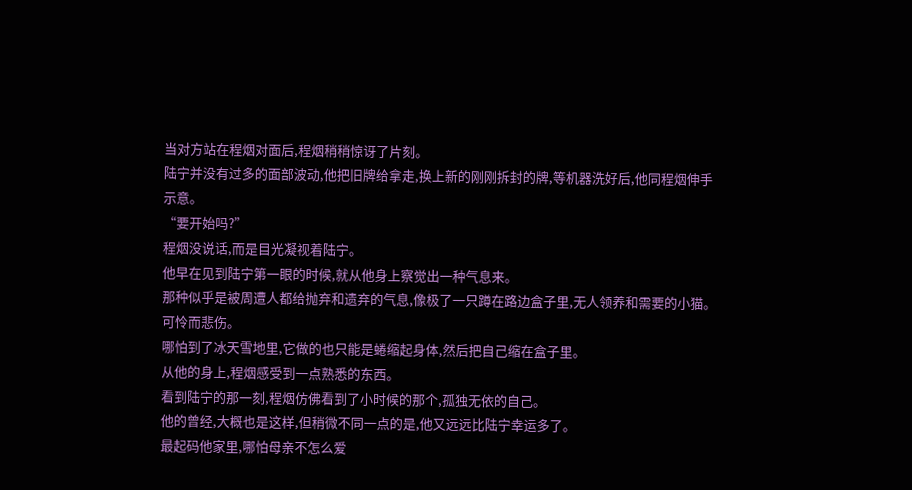当对方站在程烟对面后,程烟稍稍惊讶了片刻。
陆宁并没有过多的面部波动,他把旧牌给拿走,换上新的刚刚拆封的牌,等机器洗好后,他同程烟伸手示意。
“要开始吗?”
程烟没说话,而是目光凝视着陆宁。
他早在见到陆宁第一眼的时候,就从他身上察觉出一种气息来。
那种似乎是被周遭人都给抛弃和遗弃的气息,像极了一只蹲在路边盒子里,无人领养和需要的小猫。
可怜而悲伤。
哪怕到了冰天雪地里,它做的也只能是蜷缩起身体,然后把自己缩在盒子里。
从他的身上,程烟感受到一点熟悉的东西。
看到陆宁的那一刻,程烟仿佛看到了小时候的那个,孤独无依的自己。
他的曾经,大概也是这样,但稍微不同一点的是,他又远远比陆宁幸运多了。
最起码他家里,哪怕母亲不怎么爱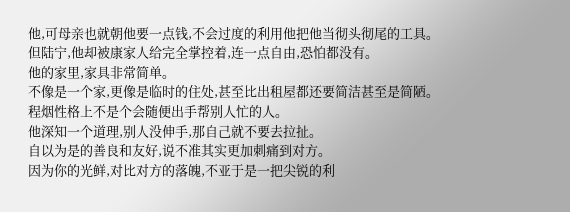他,可母亲也就朝他要一点钱,不会过度的利用他把他当彻头彻尾的工具。
但陆宁,他却被康家人给完全掌控着,连一点自由,恐怕都没有。
他的家里,家具非常简单。
不像是一个家,更像是临时的住处,甚至比出租屋都还要简洁甚至是简陋。
程烟性格上不是个会随便出手帮别人忙的人。
他深知一个道理,别人没伸手,那自己就不要去拉扯。
自以为是的善良和友好,说不准其实更加刺痛到对方。
因为你的光鲜,对比对方的落魄,不亚于是一把尖锐的利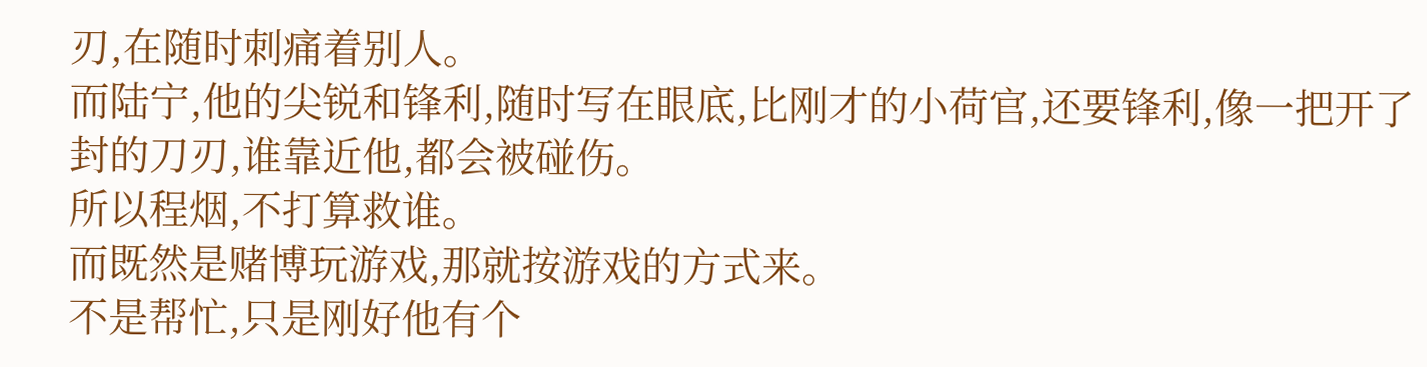刃,在随时刺痛着别人。
而陆宁,他的尖锐和锋利,随时写在眼底,比刚才的小荷官,还要锋利,像一把开了封的刀刃,谁靠近他,都会被碰伤。
所以程烟,不打算救谁。
而既然是赌博玩游戏,那就按游戏的方式来。
不是帮忙,只是刚好他有个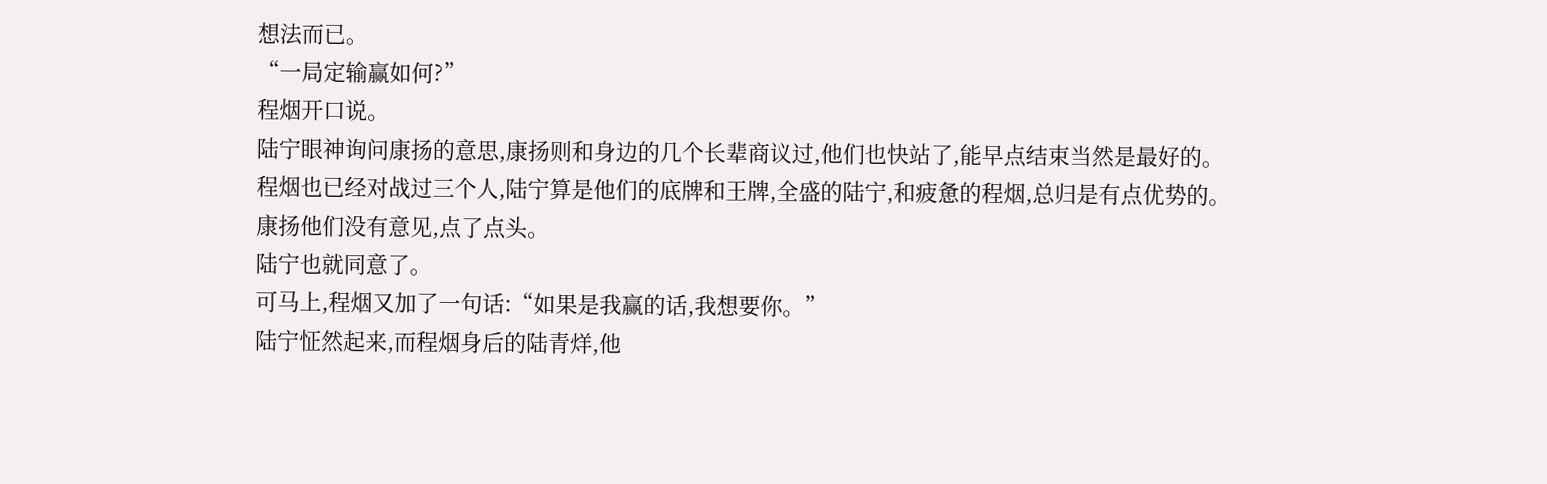想法而已。
“一局定输赢如何?”
程烟开口说。
陆宁眼神询问康扬的意思,康扬则和身边的几个长辈商议过,他们也快站了,能早点结束当然是最好的。
程烟也已经对战过三个人,陆宁算是他们的底牌和王牌,全盛的陆宁,和疲惫的程烟,总归是有点优势的。
康扬他们没有意见,点了点头。
陆宁也就同意了。
可马上,程烟又加了一句话:“如果是我赢的话,我想要你。”
陆宁怔然起来,而程烟身后的陆青烊,他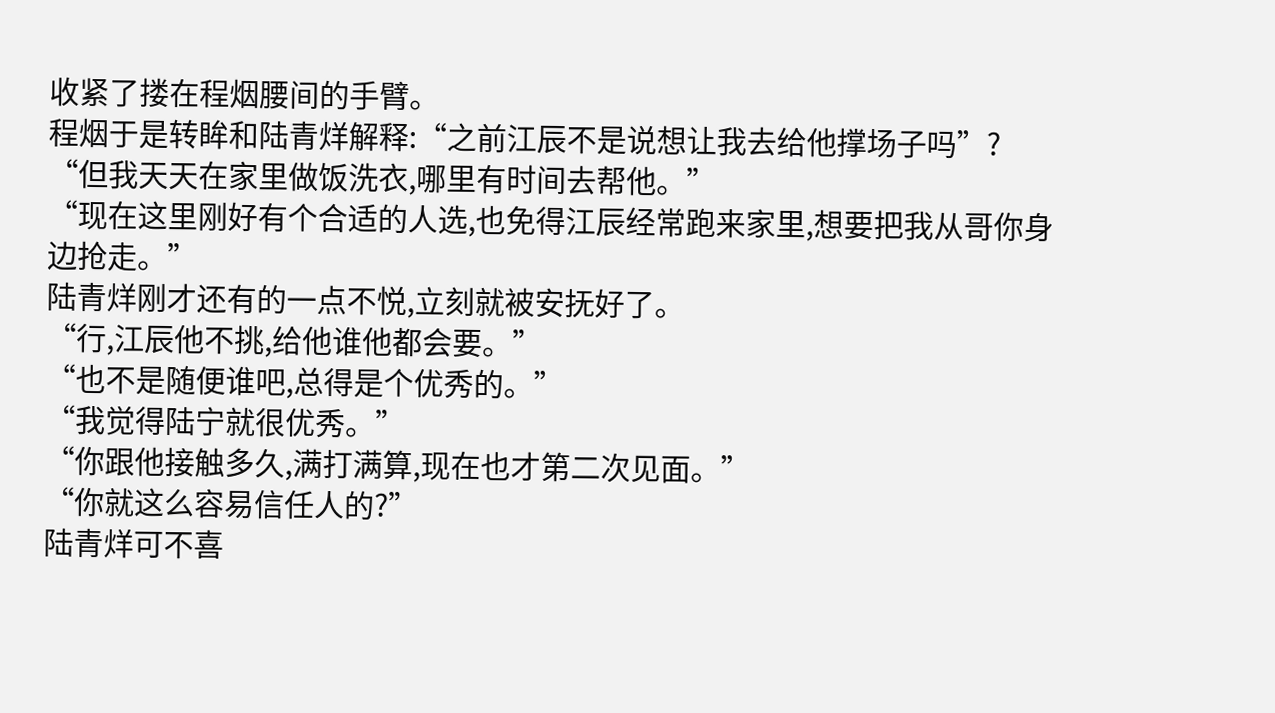收紧了搂在程烟腰间的手臂。
程烟于是转眸和陆青烊解释:“之前江辰不是说想让我去给他撑场子吗”?
“但我天天在家里做饭洗衣,哪里有时间去帮他。”
“现在这里刚好有个合适的人选,也免得江辰经常跑来家里,想要把我从哥你身边抢走。”
陆青烊刚才还有的一点不悦,立刻就被安抚好了。
“行,江辰他不挑,给他谁他都会要。”
“也不是随便谁吧,总得是个优秀的。”
“我觉得陆宁就很优秀。”
“你跟他接触多久,满打满算,现在也才第二次见面。”
“你就这么容易信任人的?”
陆青烊可不喜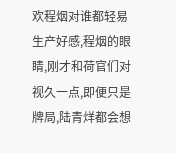欢程烟对谁都轻易生产好感,程烟的眼睛,刚才和荷官们对视久一点,即便只是牌局,陆青烊都会想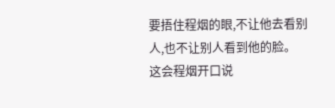要捂住程烟的眼,不让他去看别人,也不让别人看到他的脸。
这会程烟开口说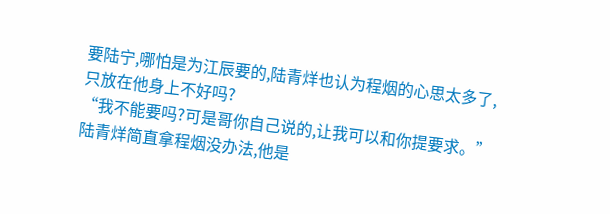要陆宁,哪怕是为江辰要的,陆青烊也认为程烟的心思太多了,只放在他身上不好吗?
“我不能要吗?可是哥你自己说的,让我可以和你提要求。”
陆青烊简直拿程烟没办法,他是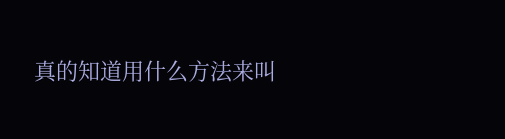真的知道用什么方法来叫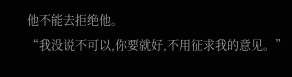他不能去拒绝他。
“我没说不可以,你要就好,不用征求我的意见。”